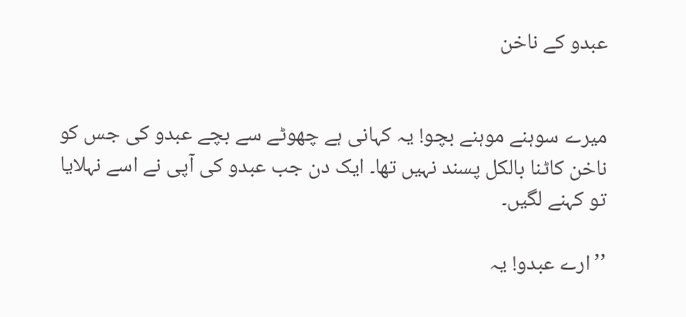عبدو کے ناخن


میرے سوہنے موہنے بچو! یہ کہانی ہے چھوٹے سے بچے عبدو کی جس کو ناخن کاٹنا بالکل پسند نہیں تھا۔ ایک دن جب عبدو کی آپی نے اسے نہلایا تو کہنے لگیں۔

’’ارے عبدو! یہ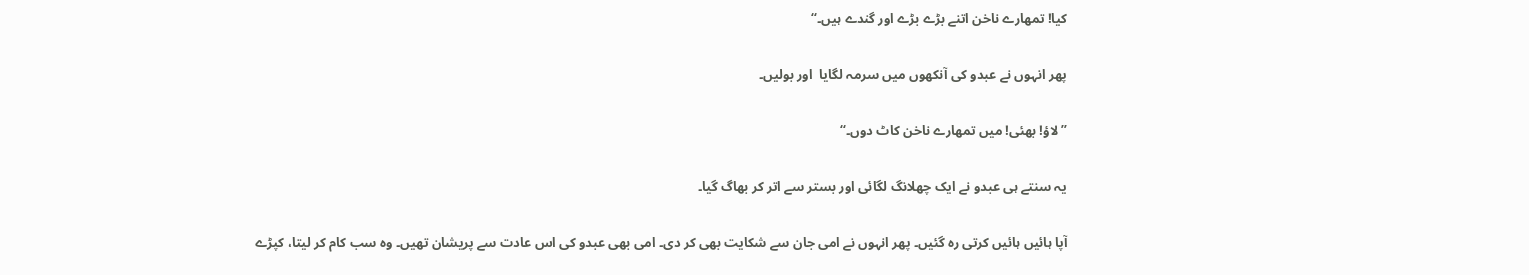کیا! تمھارے ناخن اتنے بڑے بڑے اور گندے ہیں۔‘‘

پھر انہوں نے عبدو کی آنکھوں میں سرمہ لگایا  اور بولیں۔

’’ لاؤ! بھئی! میں تمھارے ناخن کاٹ دوں۔‘‘

یہ سنتے ہی عبدو نے ایک چھلانگ لگائی اور بستر سے اتر کر بھاگ گیا۔

آپا ہائیں ہائیں کرتی رہ گئیں۔ پھر انہوں نے امی جان سے شکایت بھی کر دی۔ امی بھی عبدو کی اس عادت سے پریشان تھیں۔ وہ سب کام کر لیتا، کپڑے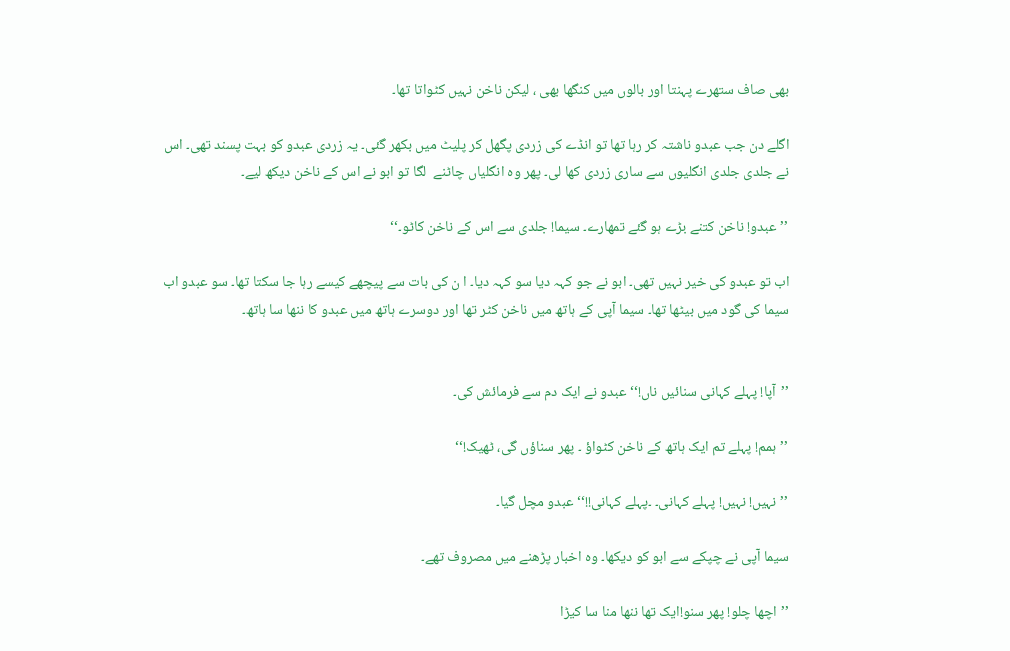بھی صاف ستھرے پہنتا اور بالوں میں کنگھا بھی ، لیکن ناخن نہیں کٹواتا تھا۔

اگلے دن جب عبدو ناشتہ کر رہا تھا تو انڈے کی زردی پگھل کر پلیٹ میں بکھر گئی۔ یہ زردی عبدو کو بہت پسند تھی۔ اس نے جلدی جلدی انگلیوں سے ساری زردی کھا لی۔ پھر وہ انگلیاں چاٹنے  لگا تو ابو نے اس کے ناخن دیکھ لیے۔

’’عبدو! ناخن کتنے بڑے ہو گئے تمھارے۔ سیما! جلدی سے اس کے ناخن کاٹو۔‘‘

اب تو عبدو کی خیر نہیں تھی۔ ابو نے جو کہہ دیا سو کہہ دیا۔ ا ن کی بات سے پیچھے کیسے رہا جا سکتا تھا۔ سو عبدو اب سیما کی گود میں بیٹھا تھا۔ سیما آپی کے ہاتھ میں ناخن کٹر تھا اور دوسرے ہاتھ میں عبدو کا ننھا سا ہاتھ۔


’’آپا! پہلے کہانی سنائیں ناں!‘‘ عبدو نے ایک دم سے فرمائش کی۔

’’ہمم! پہلے تم ایک ہاتھ کے ناخن کٹواؤ ۔ پھر سناؤں گی، ٹھیک!‘‘

’’نہیں! نہیں! پہلے کہانی۔ ۔پہلے کہانی!!‘‘ عبدو مچل گیا۔

سیما آپی نے چپکے سے ابو کو دیکھا۔ وہ اخبار پڑھنے میں مصروف تھے۔

’’اچھا چلو! پھر سنو!ایک تھا ننھا منا سا کیڑا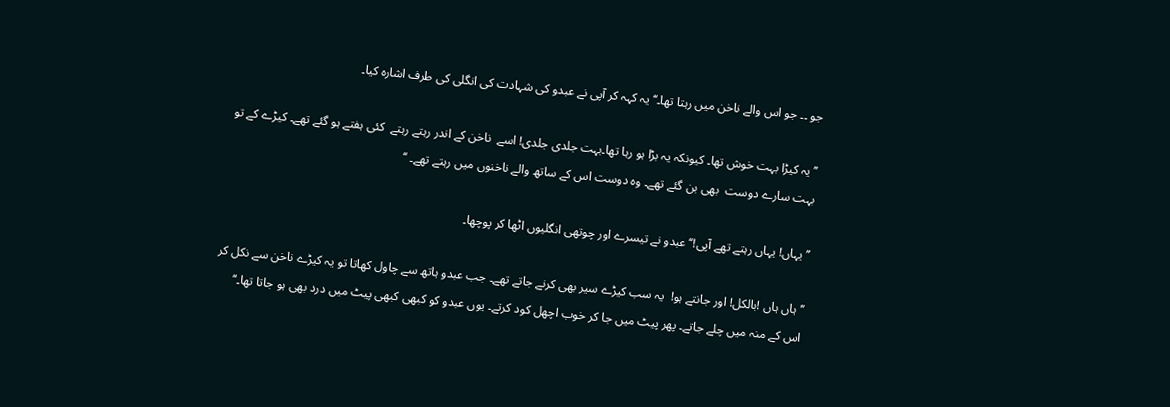جو ۔۔ جو اس والے ناخن میں رہتا تھا۔‘‘ یہ کہہ کر آپی نے عبدو کی شہادت کی انگلی کی طرف اشارہ کیا۔

’’یہ کیڑا بہت خوش تھا۔ کیونکہ یہ بڑا ہو رہا تھا۔بہت جلدی جلدی! اسے  ناخن کے اندر رہتے رہتے  کئی ہفتے ہو گئے تھے۔ کیڑے کے تو بہت سارے دوست  بھی بن گئے تھے۔ وہ دوست اس کے ساتھ والے ناخنوں میں رہتے تھے۔ ‘‘

’’یہاں! یہاں رہتے تھے آپی!‘‘ عبدو نے تیسرے اور چوتھی انگلیوں اٹھا کر پوچھا۔

’’ہاں ہاں !بالکل! اور جانتے ہو!  یہ سب کیڑے سیر بھی کرنے جاتے تھے۔ جب عبدو ہاتھ سے چاول کھاتا تو یہ کیڑے ناخن سے نکل کر اس کے منہ میں چلے جاتے۔ پھر پیٹ میں جا کر خوب اچھل کود کرتے۔ یوں عبدو کو کبھی کبھی پیٹ میں درد بھی ہو جاتا تھا۔‘‘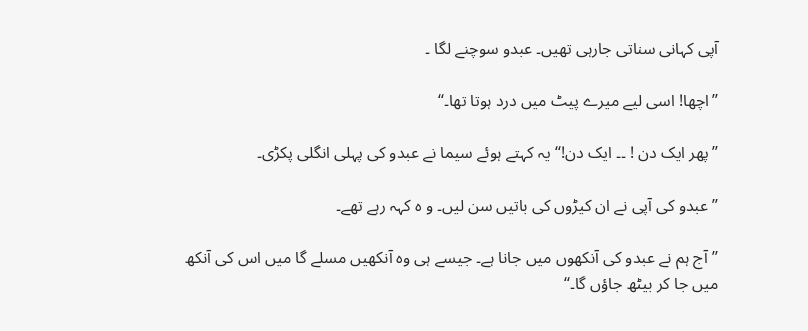آپی کہانی سناتی جارہی تھیں۔ عبدو سوچنے لگا ۔

’’اچھا! اسی لیے میرے پیٹ میں درد ہوتا تھا۔‘‘

’’پھر ایک دن ! ۔۔ ایک دن!‘‘ یہ کہتے ہوئے سیما نے عبدو کی پہلی انگلی پکڑی۔

’’عبدو کی آپی نے ان کیڑوں کی باتیں سن لیں۔ و ہ کہہ رہے تھے۔

’’آج ہم نے عبدو کی آنکھوں میں جانا ہے۔ جیسے ہی وہ آنکھیں مسلے گا میں اس کی آنکھ میں جا کر بیٹھ جاؤں گا۔‘‘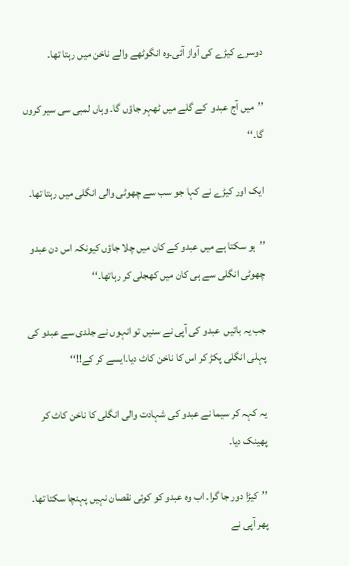دوسرے کیڑے کی آواز آئی۔وہ انگوٹھے والے ناخن میں رہتا تھا۔

’’میں آج عبدو  کے گلے میں ٹھہر جاؤں گا۔ وہاں لمبی سی سیر کروں گا۔‘‘

ایک اور کیڑے نے کہا جو سب سے چھوٹی والی انگلی میں رہتا تھا۔

’’ہو سکتا ہے میں عبدو کے کان میں چلا جاؤں کیونکہ اس دن عبدو  چھوٹی انگلی سے ہی کان میں کھجلی کر رہاتھا۔‘‘

جب یہ باتیں  عبدو کی آپی نے سنیں تو انہوں نے جلدی سے عبدو کی پہلی انگلی پکڑ کر اس کا ناخن کاٹ دیا۔ایسے کر کے!!‘‘

یہ کہہ کر سیما نے عبدو کی شہادت والی انگلی کا ناخن کاٹ کر پھینک دیا۔

’’کیڑا دور جا گرا۔ اب وہ عبدو کو کوئی نقصان نہیں پہنچا سکتا تھا۔ پھر آپی نے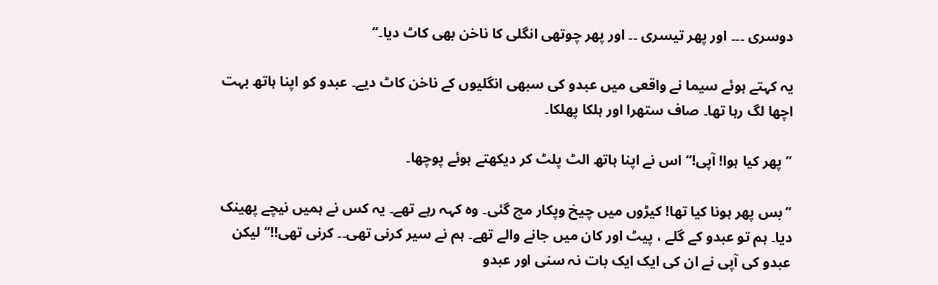دوسری ۔۔۔ اور پھر تیسری ۔۔ اور پھر چوتھی انگلی کا ناخن بھی کاٹ دیا۔‘‘

یہ کہتے ہوئے سیما نے واقعی میں عبدو کی سبھی انگلیوں کے ناخن کاٹ دیے۔ عبدو کو اپنا ہاتھ بہت اچھا لگ رہا تھا۔ صاف ستھرا اور ہلکا پھلکا۔

’’پھر کیا ہوا! آپی!‘‘ اس نے اپنا ہاتھ الٹ پلٹ کر دیکھتے ہوئے پوچھا۔

’’بس پھر ہونا کیا تھا! کیڑوں میں چیخ وپکار مچ گئی۔ وہ کہہ رہے تھے۔ یہ کس نے ہمیں نیچے پھینک دیا۔ ہم تو عبدو کے گلے ، پیٹ اور کان میں جانے والے تھے۔ ہم نے سیر کرنی تھی۔۔ کرنی تھی!!‘‘ لیکن عبدو کی آپی نے ان کی ایک ایک بات نہ سنی اور عبدو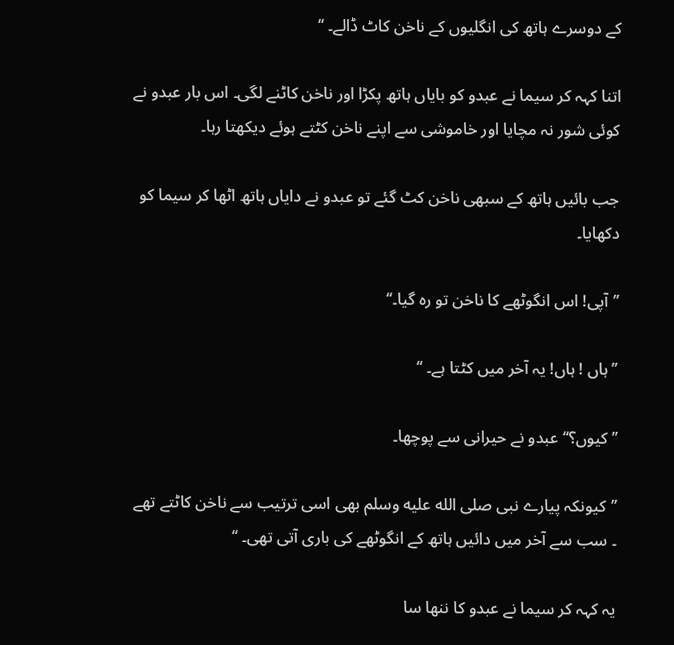کے دوسرے ہاتھ کی انگلیوں کے ناخن کاٹ ڈالے۔ ‘‘

اتنا کہہ کر سیما نے عبدو کو بایاں ہاتھ پکڑا اور ناخن کاٹنے لگی۔ اس بار عبدو نے کوئی شور نہ مچایا اور خاموشی سے اپنے ناخن کٹتے ہوئے دیکھتا رہا۔

جب بائیں ہاتھ کے سبھی ناخن کٹ گئے تو عبدو نے دایاں ہاتھ اٹھا کر سیما کو دکھایا۔

’’آپی! اس انگوٹھے کا ناخن تو رہ گیا۔‘‘

’’ہاں ! ہاں! یہ آخر میں کٹتا ہے۔ ‘‘

’’کیوں؟‘‘ عبدو نے حیرانی سے پوچھا۔

’’کیونکہ پیارے نبی صلى الله عليه وسلم بھی اسی ترتیب سے ناخن کاٹتے تھے ۔ سب سے آخر میں دائیں ہاتھ کے انگوٹھے کی باری آتی تھی۔ ‘‘

یہ کہہ کر سیما نے عبدو کا ننھا سا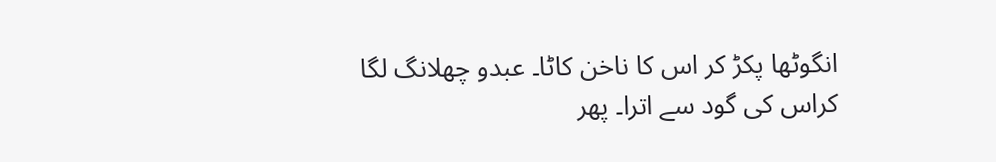انگوٹھا پکڑ کر اس کا ناخن کاٹا۔ عبدو چھلانگ لگا کراس کی گود سے اترا۔ پھر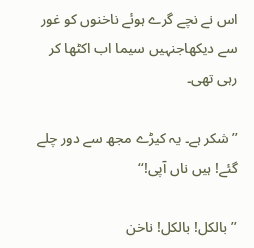اس نے نچے گرے ہوئے ناخنوں کو غور سے دیکھاجنہیں سیما اب اکٹھا کر رہی تھی۔

’’شکر ہے۔ یہ کیڑے مجھ سے دور چلے گئے! ہیں ناں آپی!‘‘

’’بالکل! بالکل! ناخن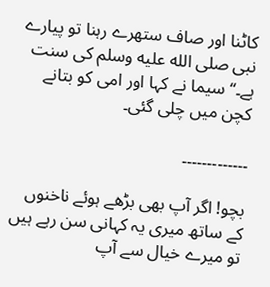کاٹنا اور صاف ستھرے رہنا تو پیارے نبی صلى الله عليه وسلم کی سنت ہے۔‘‘ سیما نے کہا اور امی کو بتانے کچن میں چلی گئی۔

۔۔۔۔۔۔۔۔۔۔۔۔۔

بچو! اگر آپ بھی بڑھے ہوئے ناخنوں کے ساتھ میری یہ کہانی سن رہے ہیں تو میرے خیال سے آپ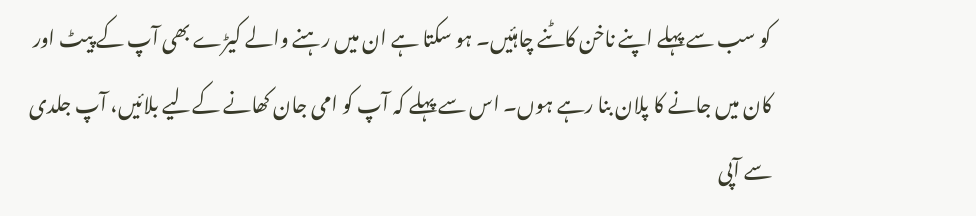کو سب سے پہلے اپنے ناخن کاٹنے چاہئیں۔ ہو سکتا ہے ان میں رہنے والے کیڑے بھی آپ کے پیٹ اور کان میں جانے کا پلان بنا رہے ہوں۔ اس سے پہلے کہ آپ کو امی جان کھانے کےلیے بلائیں، آپ جلدی سے آپی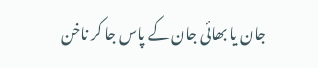جان یا بھائی جان کے پاس جا کر ناخن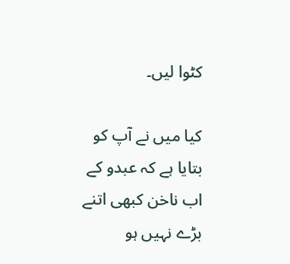کٹوا لیں۔

کیا میں نے آپ کو بتایا ہے کہ عبدو کے اب ناخن کبھی اتنے بڑے نہیں ہو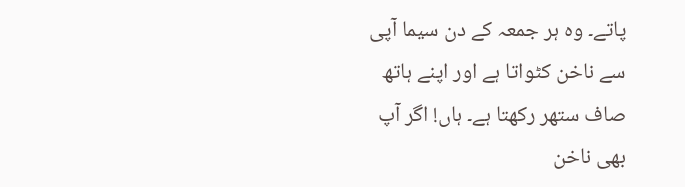پاتے۔ وہ ہر جمعہ کے دن سیما آپی سے ناخن کٹواتا ہے اور اپنے ہاتھ صاف ستھر رکھتا ہے۔ ہاں! اگر آپ بھی ناخن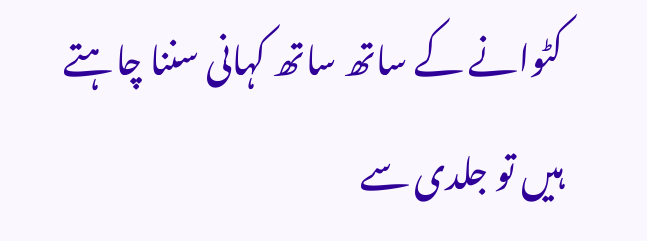کٹوانے کے ساتھ ساتھ کہانی سننا چاہتے ہیں تو جلدی سے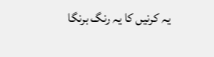یہ کرنیں کا یہ رنگ برنگا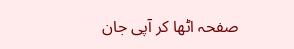صفحہ اٹھا کر آپی جان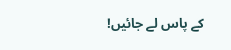کے پاس لے جائیں!